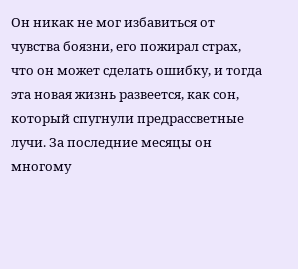Он никак не мог избавиться от чувства боязни, его пожирал страх, что он может сделать ошибку, и тогда эта новая жизнь развеется, как сон, который спугнули предрассветные лучи. За последние месяцы он многому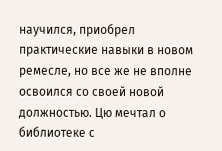научился, приобрел практические навыки в новом ремесле, но все же не вполне освоился со своей новой должностью. Цю мечтал о библиотеке с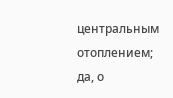центральным отоплением; да, о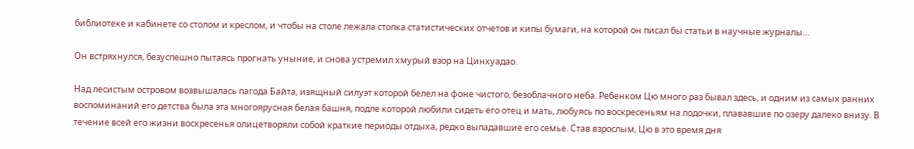библиотеке и кабинете со столом и креслом, и чтобы на столе лежала стопка статистических отчетов и кипы бумаги, на которой он писал бы статьи в научные журналы…

Он встряхнулся, безуспешно пытаясь прогнать уныние, и снова устремил хмурый взор на Цинхуадао.

Над лесистым островом возвышалась пагода Байта, изящный силуэт которой белел на фоне чистого, безоблачного неба. Ребенком Цю много раз бывал здесь, и одним из самых ранних воспоминаний его детства была эта многоярусная белая башня, подле которой любили сидеть его отец и мать, любуясь по воскресеньям на лодочки, плававшие по озеру далеко внизу. В течение всей его жизни воскресенья олицетворяли собой краткие периоды отдыха, редко выпадавшие его семье. Став взрослым, Цю в это время дня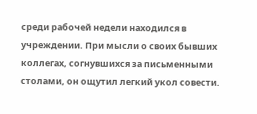среди рабочей недели находился в учреждении. При мысли о своих бывших коллегах, согнувшихся за письменными столами, он ощутил легкий укол совести.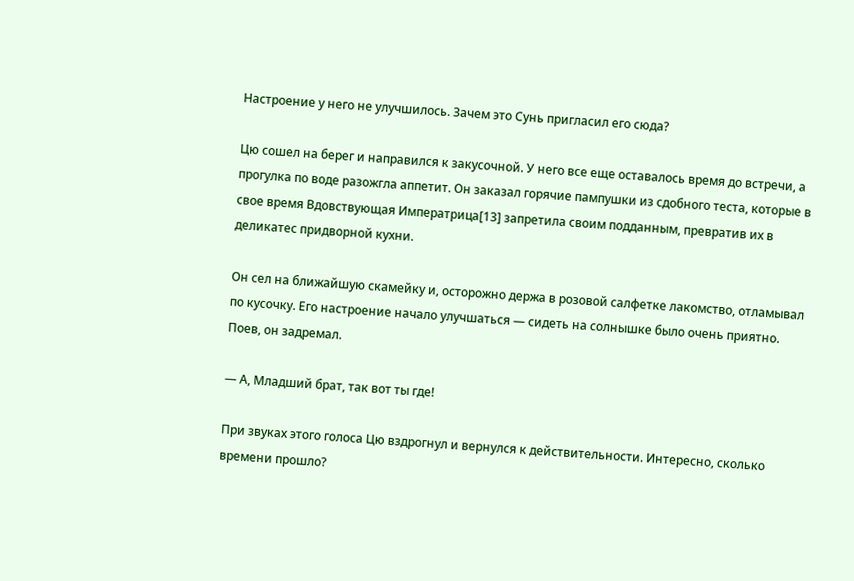Настроение у него не улучшилось. Зачем это Сунь пригласил его сюда?

Цю сошел на берег и направился к закусочной. У него все еще оставалось время до встречи, а прогулка по воде разожгла аппетит. Он заказал горячие пампушки из сдобного теста, которые в свое время Вдовствующая Императрица[13] запретила своим подданным, превратив их в деликатес придворной кухни.

Он сел на ближайшую скамейку и, осторожно держа в розовой салфетке лакомство, отламывал по кусочку. Его настроение начало улучшаться — сидеть на солнышке было очень приятно. Поев, он задремал.

— А, Младший брат, так вот ты где!

При звуках этого голоса Цю вздрогнул и вернулся к действительности. Интересно, сколько времени прошло?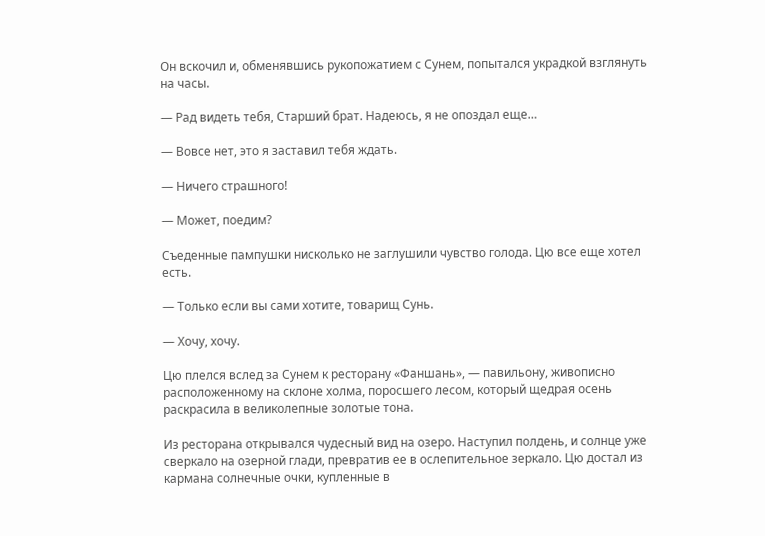Он вскочил и, обменявшись рукопожатием с Сунем, попытался украдкой взглянуть на часы.

— Рад видеть тебя, Старший брат. Надеюсь, я не опоздал еще…

— Вовсе нет, это я заставил тебя ждать.

— Ничего страшного!

— Может, поедим?

Съеденные пампушки нисколько не заглушили чувство голода. Цю все еще хотел есть.

— Только если вы сами хотите, товарищ Сунь.

— Хочу, хочу.

Цю плелся вслед за Сунем к ресторану «Фаншань», — павильону, живописно расположенному на склоне холма, поросшего лесом, который щедрая осень раскрасила в великолепные золотые тона.

Из ресторана открывался чудесный вид на озеро. Наступил полдень, и солнце уже сверкало на озерной глади, превратив ее в ослепительное зеркало. Цю достал из кармана солнечные очки, купленные в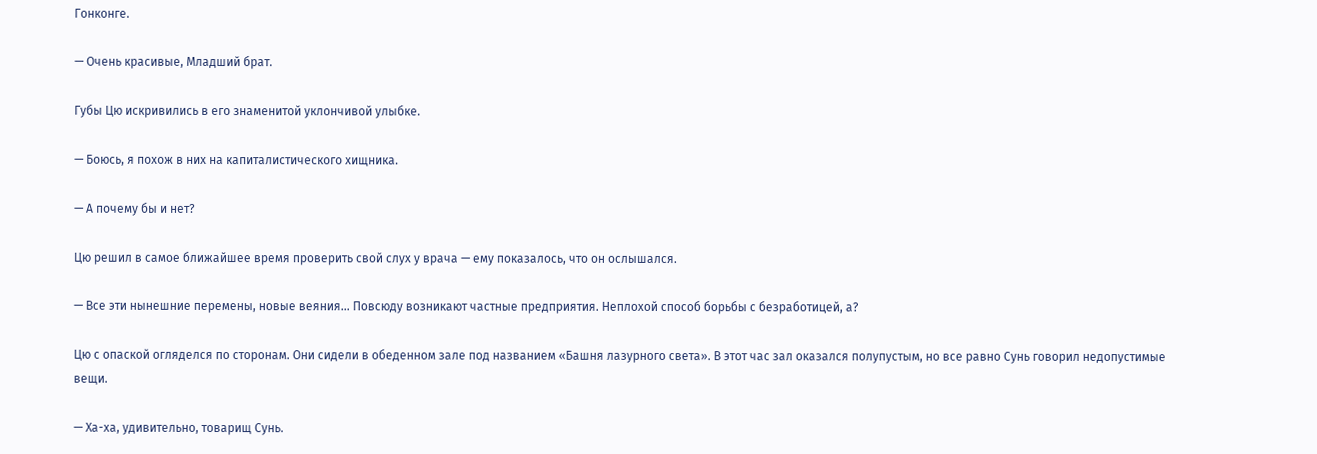Гонконге.

— Очень красивые, Младший брат.

Губы Цю искривились в его знаменитой уклончивой улыбке.

— Боюсь, я похож в них на капиталистического хищника.

— А почему бы и нет?

Цю решил в самое ближайшее время проверить свой слух у врача — ему показалось, что он ослышался.

— Все эти нынешние перемены, новые веяния… Повсюду возникают частные предприятия. Неплохой способ борьбы с безработицей, а?

Цю с опаской огляделся по сторонам. Они сидели в обеденном зале под названием «Башня лазурного света». В этот час зал оказался полупустым, но все равно Сунь говорил недопустимые вещи.

— Ха-ха, удивительно, товарищ Сунь.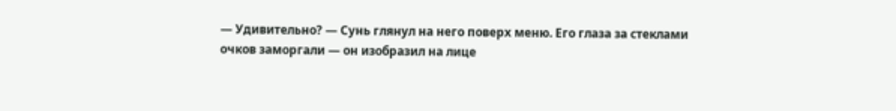— Удивительно? — Сунь глянул на него поверх меню. Его глаза за стеклами очков заморгали — он изобразил на лице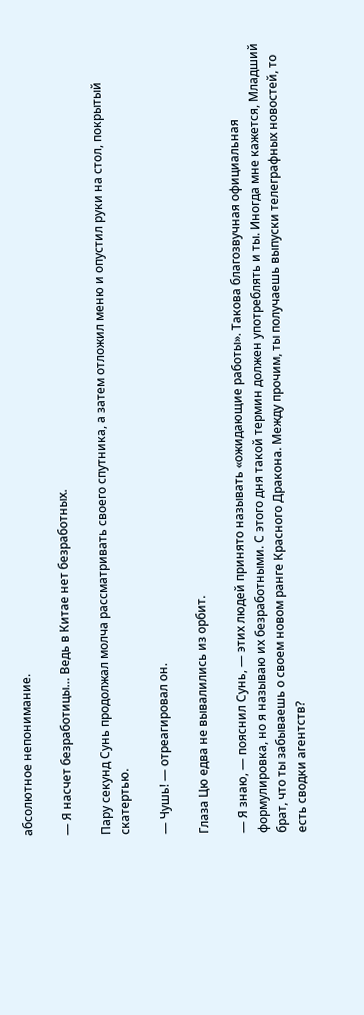абсолютное непонимание.

— Я насчет безработицы… Ведь в Китае нет безработных.

Пару секунд Сунь продолжал молча рассматривать своего спутника, а затем отложил меню и опустил руки на стол, покрытый скатертью.

— Чушь! — отреагировал он.

Глаза Цю едва не вывалились из орбит.

— Я знаю, — пояснил Сунь, — этих людей принято называть «ожидающие работы». Такова благозвучная официальная формулировка, но я называю их безработными. С этого дня такой термин должен употреблять и ты. Иногда мне кажется, Младший брат, что ты забываешь о своем новом ранге Красного Дракона. Между прочим, ты получаешь выпуски телеграфных новостей, то есть сводки агентств?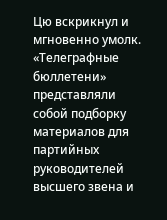Цю вскрикнул и мгновенно умолк. «Телеграфные бюллетени» представляли собой подборку материалов для партийных руководителей высшего звена и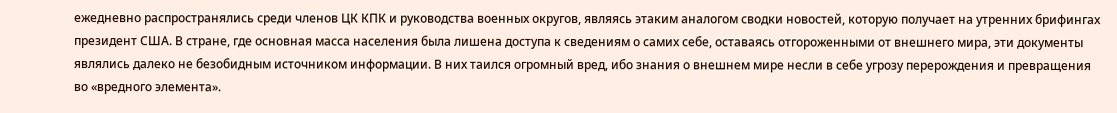ежедневно распространялись среди членов ЦК КПК и руководства военных округов, являясь этаким аналогом сводки новостей, которую получает на утренних брифингах президент США. В стране, где основная масса населения была лишена доступа к сведениям о самих себе, оставаясь отгороженными от внешнего мира, эти документы являлись далеко не безобидным источником информации. В них таился огромный вред, ибо знания о внешнем мире несли в себе угрозу перерождения и превращения во «вредного элемента».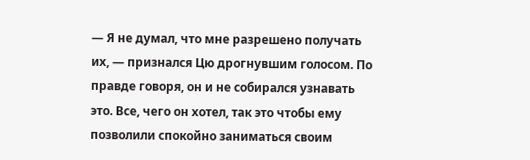— Я не думал, что мне разрешено получать их, — признался Цю дрогнувшим голосом. По правде говоря, он и не собирался узнавать это. Все, чего он хотел, так это чтобы ему позволили спокойно заниматься своим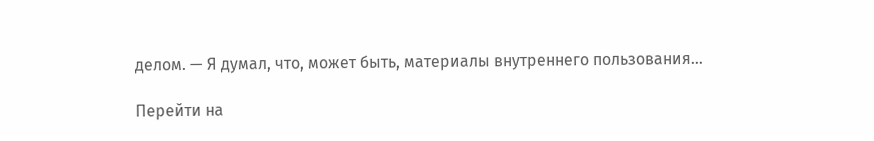делом. — Я думал, что, может быть, материалы внутреннего пользования…

Перейти на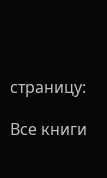страницу:

Все книги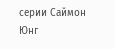серии Саймон Юнг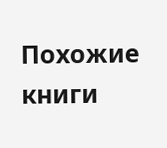Похожие книги